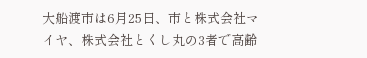大船渡市は6月25日、市と株式会社マイヤ、株式会社とくし丸の3者で高齢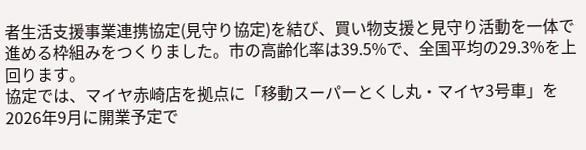者生活支援事業連携協定(見守り協定)を結び、買い物支援と見守り活動を一体で進める枠組みをつくりました。市の高齢化率は39.5%で、全国平均の29.3%を上回ります。
協定では、マイヤ赤崎店を拠点に「移動スーパーとくし丸・マイヤ3号車」を2026年9月に開業予定で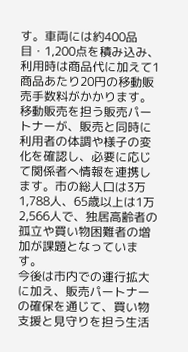す。車両には約400品目・1,200点を積み込み、利用時は商品代に加えて1商品あたり20円の移動販売手数料がかかります。
移動販売を担う販売パートナーが、販売と同時に利用者の体調や様子の変化を確認し、必要に応じて関係者へ情報を連携します。市の総人口は3万1,788人、65歳以上は1万2,566人で、独居高齢者の孤立や買い物困難者の増加が課題となっています。
今後は市内での運行拡大に加え、販売パートナーの確保を通じて、買い物支援と見守りを担う生活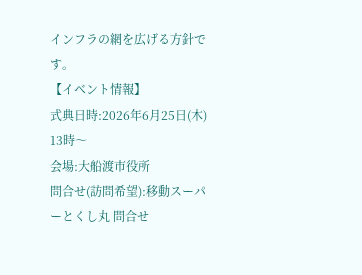インフラの網を広げる方針です。
【イベント情報】
式典日時:2026年6月25日(木) 13時〜
会場:大船渡市役所
問合せ(訪問希望):移動スーパーとくし丸 問合せ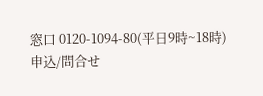窓口 0120-1094-80(平日9時~18時)
申込/問合せ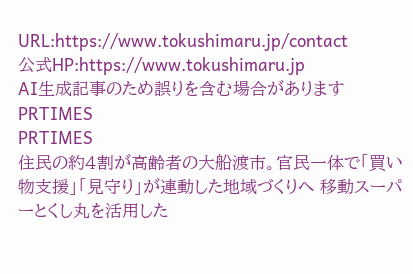URL:https://www.tokushimaru.jp/contact
公式HP:https://www.tokushimaru.jp
AI生成記事のため誤りを含む場合があります
PRTIMES
PRTIMES
住民の約4割が高齢者の大船渡市。官民一体で「買い物支援」「見守り」が連動した地域づくりへ 移動スーパーとくし丸を活用した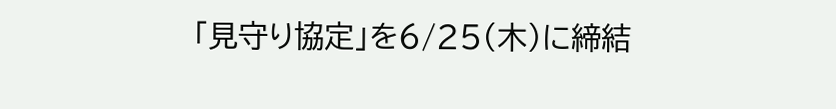「見守り協定」を6/25(木)に締結